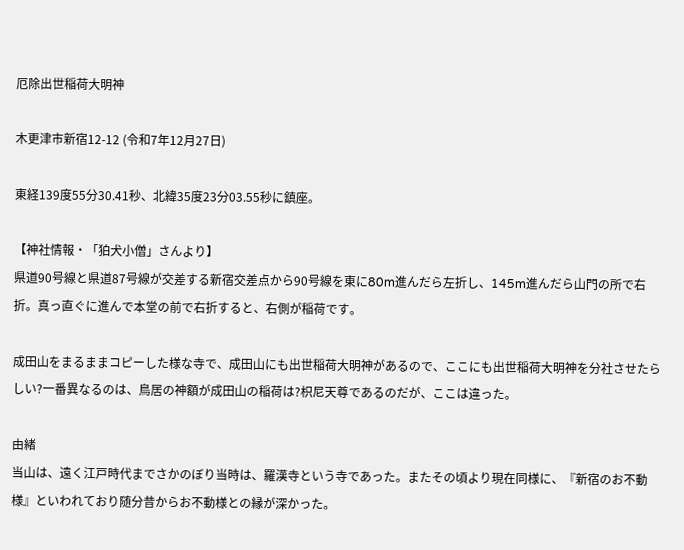厄除出世稲荷大明神

木更津市新宿12-12 (令和7年12月27日)

東経139度55分30.41秒、北緯35度23分03.55秒に鎮座。

【神社情報・「狛犬小僧」さんより】
県道90号線と県道87号線が交差する新宿交差点から90号線を東に80m進んだら左折し、145m進んだら山門の所で右折。真っ直ぐに進んで本堂の前で右折すると、右側が稲荷です。

成田山をまるままコピーした様な寺で、成田山にも出世稲荷大明神があるので、ここにも出世稲荷大明神を分社させたらしい?一番異なるのは、鳥居の神額が成田山の稲荷は?枳尼天尊であるのだが、ここは違った。

由緒
当山は、遠く江戸時代までさかのぼり当時は、羅漢寺という寺であった。またその頃より現在同様に、『新宿のお不動様』といわれており随分昔からお不動様との縁が深かった。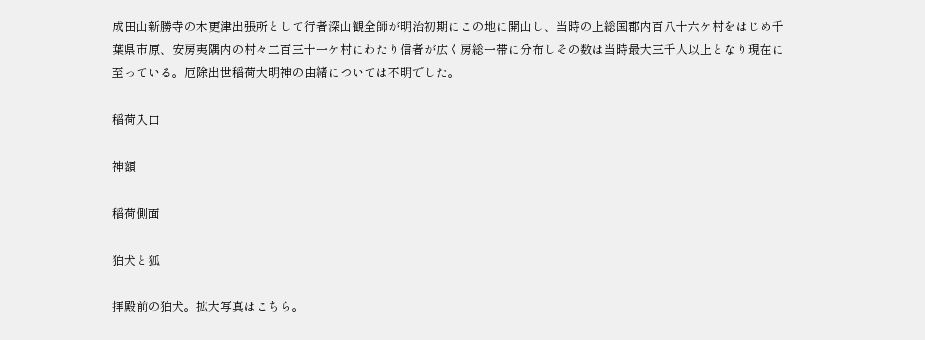成田山新勝寺の木更津出張所として行者深山観全師が明治初期にこの地に開山し、当時の上総国郡内百八十六ケ村をはじめ千葉県市原、安房夷隅内の村々二百三十一ケ村にわたり信者が広く房総一帯に分布しその数は当時最大三千人以上となり現在に至っている。厄除出世稲荷大明神の由緒については不明でした。

稲荷入口

神額

稲荷側面

狛犬と狐

拝殿前の狛犬。拡大写真はこちら。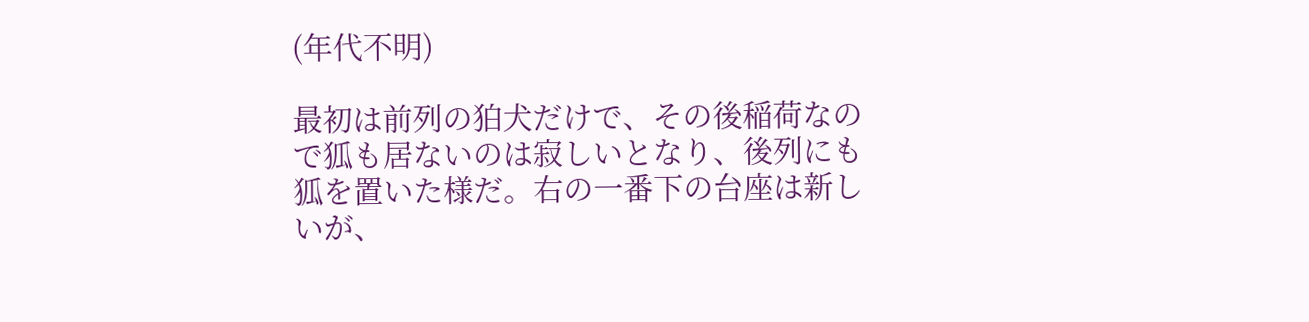(年代不明)

最初は前列の狛犬だけで、その後稲荷なので狐も居ないのは寂しいとなり、後列にも狐を置いた様だ。右の一番下の台座は新しいが、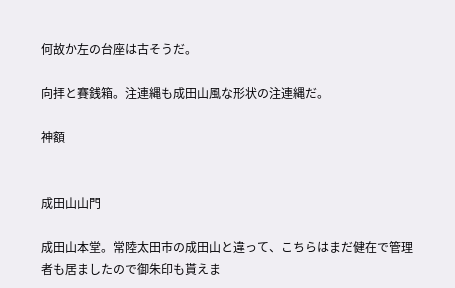何故か左の台座は古そうだ。

向拝と賽銭箱。注連縄も成田山風な形状の注連縄だ。

神額


成田山山門

成田山本堂。常陸太田市の成田山と違って、こちらはまだ健在で管理者も居ましたので御朱印も貰えま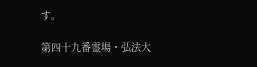す。

第四十九番霊場・弘法大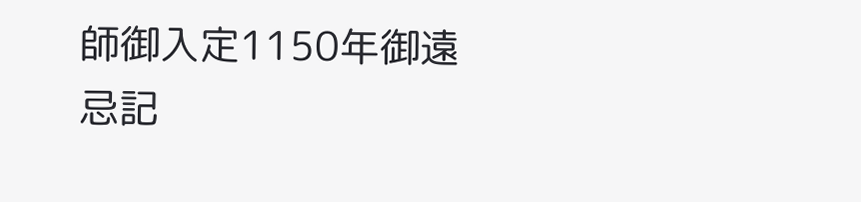師御入定1150年御遠忌記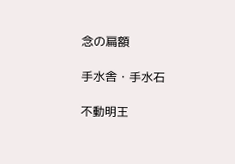念の扁額

手水舎・手水石

不動明王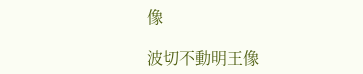像

波切不動明王像